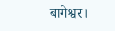बागेश्वर।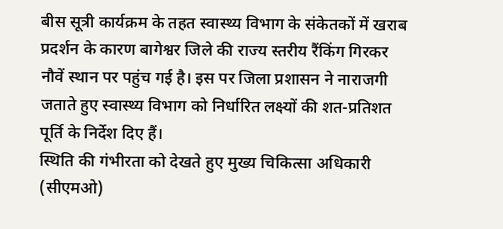बीस सूत्री कार्यक्रम के तहत स्वास्थ्य विभाग के संकेतकों में खराब प्रदर्शन के कारण बागेश्वर जिले की राज्य स्तरीय रैंकिंग गिरकर नौवें स्थान पर पहुंच गई है। इस पर जिला प्रशासन ने नाराजगी जताते हुए स्वास्थ्य विभाग को निर्धारित लक्ष्यों की शत-प्रतिशत पूर्ति के निर्देश दिए हैं।
स्थिति की गंभीरता को देखते हुए मुख्य चिकित्सा अधिकारी (सीएमओ)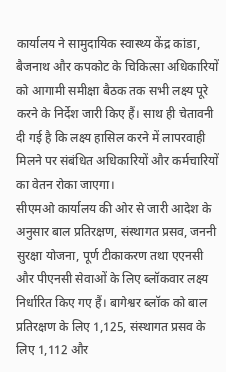कार्यालय ने सामुदायिक स्वास्थ्य केंद्र कांडा, बैजनाथ और कपकोट के चिकित्सा अधिकारियों को आगामी समीक्षा बैठक तक सभी लक्ष्य पूरे करने के निर्देश जारी किए हैं। साथ ही चेतावनी दी गई है कि लक्ष्य हासिल करने में लापरवाही मिलने पर संबंधित अधिकारियों और कर्मचारियों का वेतन रोका जाएगा।
सीएमओ कार्यालय की ओर से जारी आदेश के अनुसार बाल प्रतिरक्षण, संस्थागत प्रसव, जननी सुरक्षा योजना, पूर्ण टीकाकरण तथा एएनसी और पीएनसी सेवाओं के लिए ब्लॉकवार लक्ष्य निर्धारित किए गए हैं। बागेश्वर ब्लॉक को बाल प्रतिरक्षण के लिए 1,125, संस्थागत प्रसव के लिए 1,112 और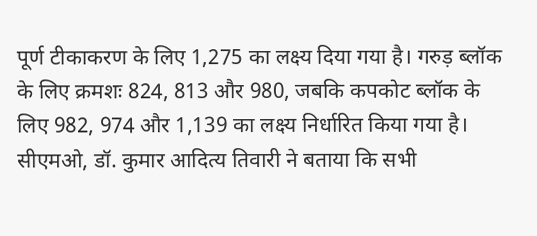पूर्ण टीकाकरण के लिए 1,275 का लक्ष्य दिया गया है। गरुड़ ब्लॉक के लिए क्रमशः 824, 813 और 980, जबकि कपकोट ब्लॉक के लिए 982, 974 और 1,139 का लक्ष्य निर्धारित किया गया है।
सीएमओ, डॉ. कुमार आदित्य तिवारी ने बताया कि सभी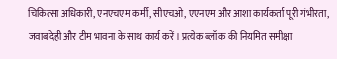चिकित्सा अधिकारी, एनएचएम कर्मी, सीएचओ, एएनएम और आशा कार्यकर्ता पूरी गंभीरता, जवाबदेही और टीम भावना के साथ कार्य करें। प्रत्येक ब्लॉक की नियमित समीक्षा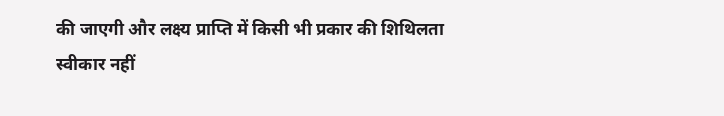की जाएगी और लक्ष्य प्राप्ति में किसी भी प्रकार की शिथिलता स्वीकार नहीं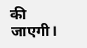की जाएगी।